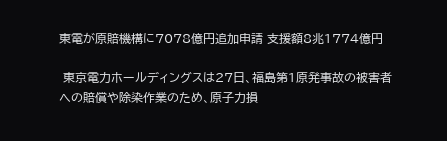東電が原賠機構に7078億円追加申請 支援額8兆1774億円

 東京電力ホールディングスは27日、福島第1原発事故の被害者への賠償や除染作業のため、原子力損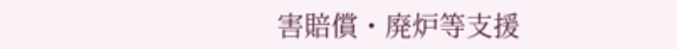害賠償・廃炉等支援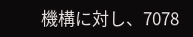機構に対し、7078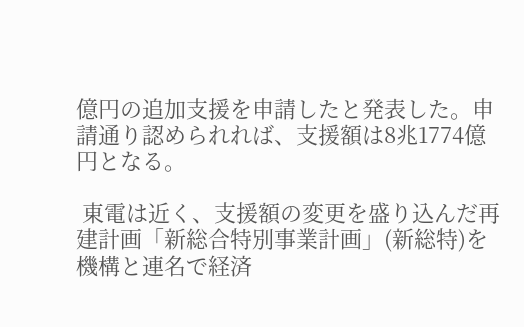億円の追加支援を申請したと発表した。申請通り認められれば、支援額は8兆1774億円となる。

 東電は近く、支援額の変更を盛り込んだ再建計画「新総合特別事業計画」(新総特)を機構と連名で経済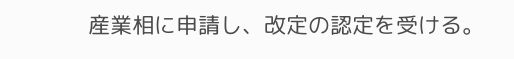産業相に申請し、改定の認定を受ける。